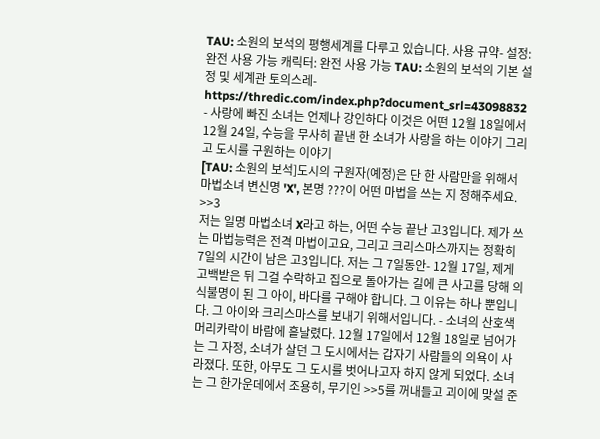TAU: 소원의 보석의 평행세계를 다루고 있습니다. 사용 규약- 설정: 완전 사용 가능 캐릭터: 완전 사용 가능 TAU: 소원의 보석의 기본 설정 및 세계관 토의스레- https://thredic.com/index.php?document_srl=43098832 - 사랑에 빠진 소녀는 언제나 강인하다 이것은 어떤 12월 18일에서 12월 24일, 수능을 무사히 끝낸 한 소녀가 사랑을 하는 이야기 그리고 도시를 구원하는 이야기
[TAU: 소원의 보석]도시의 구원자(예정)은 단 한 사람만을 위해서
마법소녀 변신명 'X', 본명 ???이 어떤 마법을 쓰는 지 정해주세요. >>3
저는 일명 마법소녀 X라고 하는, 어떤 수능 끝난 고3입니다. 제가 쓰는 마법능력은 전격 마법이고요, 그리고 크리스마스까지는 정확히 7일의 시간이 남은 고3입니다. 저는 그 7일동안- 12월 17일, 제게 고백받은 뒤 그걸 수락하고 집으로 돌아가는 길에 큰 사고를 당해 의식불명이 된 그 아이, 바다를 구해야 합니다. 그 이유는 하나 뿐입니다. 그 아이와 크리스마스를 보내기 위해서입니다. - 소녀의 산호색 머리카락이 바람에 흩날렸다. 12월 17일에서 12월 18일로 넘어가는 그 자정, 소녀가 살던 그 도시에서는 갑자기 사람들의 의욕이 사라졌다. 또한, 아무도 그 도시를 벗어나고자 하지 않게 되었다. 소녀는 그 한가운데에서 조용히, 무기인 >>5를 꺼내들고 괴이에 맞설 준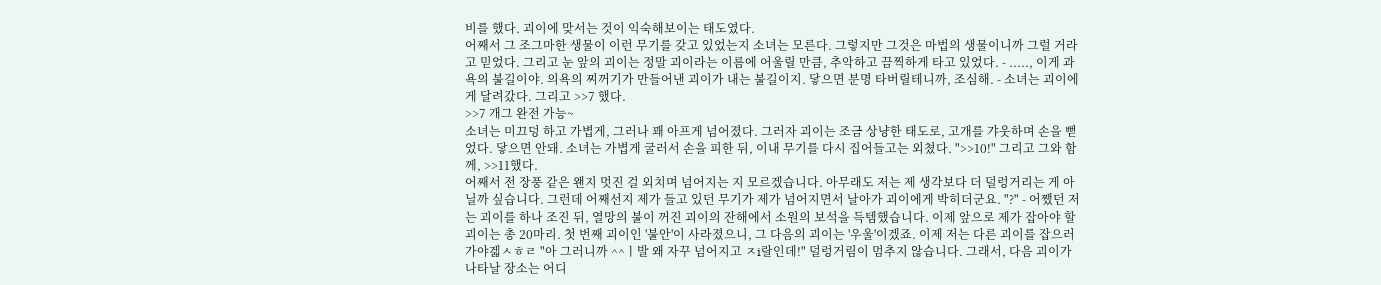비를 했다. 괴이에 맞서는 것이 익숙해보이는 태도였다.
어째서 그 조그마한 생물이 이런 무기를 갖고 있었는지 소녀는 모른다. 그렇지만 그것은 마법의 생물이니까 그럴 거라고 믿었다. 그리고 눈 앞의 괴이는 정말 괴이라는 이름에 어울릴 만큼, 추악하고 끔찍하게 타고 있었다. - ....., 이게 과욕의 불길이야. 의욕의 찌꺼기가 만들어낸 괴이가 내는 불길이지. 닿으면 분명 타버릴테니까, 조심해. - 소녀는 괴이에게 달려갔다. 그리고 >>7 했다.
>>7 개그 완전 가능~
소녀는 미끄덩 하고 가볍게, 그러나 꽤 아프게 넘어졌다. 그러자 괴이는 조금 상냥한 태도로, 고개를 갸웃하며 손을 뻗었다. 닿으면 안돼. 소녀는 가볍게 굴러서 손을 피한 뒤, 이내 무기를 다시 집어들고는 외쳤다. ">>10!" 그리고 그와 함께, >>11했다.
어째서 전 장풍 같은 왠지 멋진 걸 외치며 넘어지는 지 모르겠습니다. 아무래도 저는 제 생각보다 더 덜렁거리는 게 아닐까 싶습니다. 그런데 어째선지 제가 들고 있던 무기가 제가 넘어지면서 날아가 괴이에게 박히더군요. "?" - 어쨌던 저는 괴이를 하나 조진 뒤, 열망의 불이 꺼진 괴이의 잔해에서 소원의 보석을 득템했습니다. 이제 앞으로 제가 잡아야 할 괴이는 총 20마리. 첫 번째 괴이인 '불안'이 사라졌으니, 그 다음의 괴이는 '우울'이겠죠. 이제 저는 다른 괴이를 잡으러 가야겗ㅅㅎㄹ "아 그러니까 ^^ㅣ발 왜 자꾸 넘어지고 ㅈi랄인데!" 덜렁거림이 멈추지 않습니다. 그래서, 다음 괴이가 나타날 장소는 어디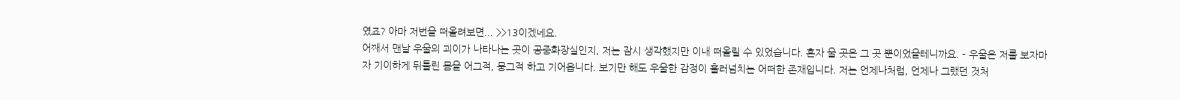였죠? 아마 저번을 떠올려보면... >>13이겠네요.
어째서 맨날 우울의 괴이가 나타나는 곳이 공중화장실인지, 저는 잠시 생각했지만 이내 떠올릴 수 있었습니다. 혼자 울 곳은 그 곳 뿐이었을테니까요. - 우울은 저를 보자마자 기이하게 뒤틀린 몸을 어그적, 뭉그적 하고 기어옵니다. 보기만 해도 우울한 감정이 흘러넘치는 어떠한 존재입니다. 저는 언제나처럼, 언제나 그랬던 것처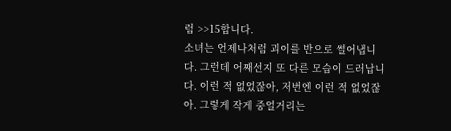럼 >>15합니다.
소녀는 언제나처럼 괴이를 반으로 썰어냅니다. 그런데 어째선지 또 다른 모습이 드러납니다. 이런 적 없었잖아, 저번엔 이런 적 없었잖아. 그렇게 작게 중얼거리는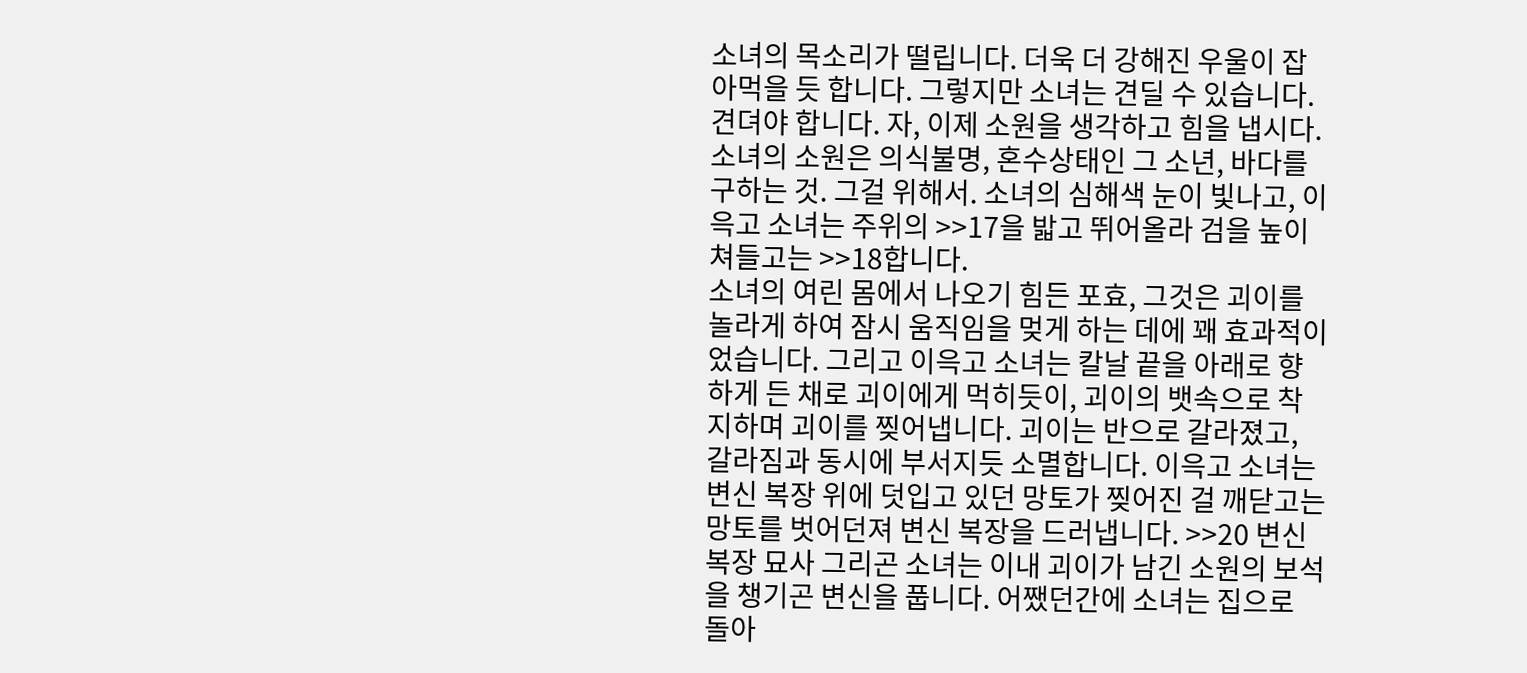소녀의 목소리가 떨립니다. 더욱 더 강해진 우울이 잡아먹을 듯 합니다. 그렇지만 소녀는 견딜 수 있습니다. 견뎌야 합니다. 자, 이제 소원을 생각하고 힘을 냅시다. 소녀의 소원은 의식불명, 혼수상태인 그 소년, 바다를 구하는 것. 그걸 위해서. 소녀의 심해색 눈이 빛나고, 이윽고 소녀는 주위의 >>17을 밟고 뛰어올라 검을 높이 쳐들고는 >>18합니다.
소녀의 여린 몸에서 나오기 힘든 포효, 그것은 괴이를 놀라게 하여 잠시 움직임을 멎게 하는 데에 꽤 효과적이었습니다. 그리고 이윽고 소녀는 칼날 끝을 아래로 향하게 든 채로 괴이에게 먹히듯이, 괴이의 뱃속으로 착지하며 괴이를 찢어냅니다. 괴이는 반으로 갈라졌고, 갈라짐과 동시에 부서지듯 소멸합니다. 이윽고 소녀는 변신 복장 위에 덧입고 있던 망토가 찢어진 걸 깨닫고는 망토를 벗어던져 변신 복장을 드러냅니다. >>20 변신복장 묘사 그리곤 소녀는 이내 괴이가 남긴 소원의 보석을 챙기곤 변신을 풉니다. 어쨌던간에 소녀는 집으로 돌아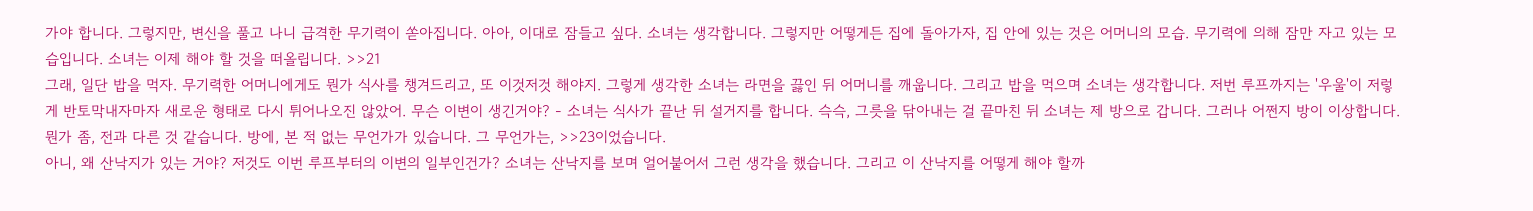가야 합니다. 그렇지만, 변신을 풀고 나니 급격한 무기력이 쏟아집니다. 아아, 이대로 잠들고 싶다. 소녀는 생각합니다. 그렇지만 어떻게든 집에 돌아가자, 집 안에 있는 것은 어머니의 모습. 무기력에 의해 잠만 자고 있는 모습입니다. 소녀는 이제 해야 할 것을 떠올립니다. >>21
그래, 일단 밥을 먹자. 무기력한 어머니에게도 뭔가 식사를 챙겨드리고, 또 이것저것 해야지. 그렇게 생각한 소녀는 라면을 끓인 뒤 어머니를 깨웁니다. 그리고 밥을 먹으며 소녀는 생각합니다. 저번 루프까지는 '우울'이 저렇게 반토막내자마자 새로운 형태로 다시 튀어나오진 않았어. 무슨 이변이 생긴거야? - 소녀는 식사가 끝난 뒤 설거지를 합니다. 슥슥, 그릇을 닦아내는 걸 끝마친 뒤 소녀는 제 방으로 갑니다. 그러나 어쩐지 방이 이상합니다. 뭔가 좀, 전과 다른 것 같습니다. 방에, 본 적 없는 무언가가 있습니다. 그 무언가는, >>23이었습니다.
아니, 왜 산낙지가 있는 거야? 저것도 이번 루프부터의 이변의 일부인건가? 소녀는 산낙지를 보며 얼어붙어서 그런 생각을 했습니다. 그리고 이 산낙지를 어떻게 해야 할까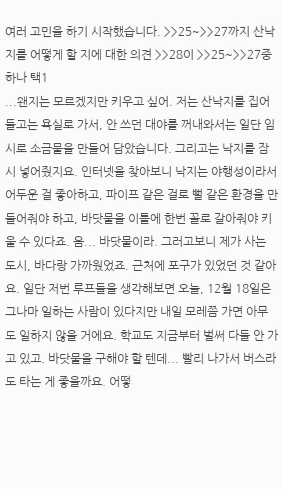여러 고민을 하기 시작했습니다. >>25~>>27까지 산낙지를 어떻게 할 지에 대한 의견 >>28이 >>25~>>27중 하나 택1
...왠지는 모르겠지만 키우고 싶어. 저는 산낙지를 집어들고는 욕실로 가서, 안 쓰던 대야를 꺼내와서는 일단 임시로 소금물을 만들어 담았습니다. 그리고는 낙지를 잠시 넣어줬지요. 인터넷을 찾아보니 낙지는 야행성이라서 어두운 걸 좋아하고, 파이프 같은 걸로 뻘 같은 환경을 만들어줘야 하고, 바닷물을 이틀에 한번 꼴로 갈아줘야 키울 수 있다죠. 음... 바닷물이라. 그러고보니 제가 사는 도시, 바다랑 가까웠었죠. 근처에 포구가 있었던 것 같아요. 일단 저번 루프들을 생각해보면 오늘, 12월 18일은 그나마 일하는 사람이 있다지만 내일 모레쯤 가면 아무도 일하지 않을 거에요. 학교도 지금부터 벌써 다들 안 가고 있고. 바닷물을 구해야 할 텐데... 빨리 나가서 버스라도 타는 게 좋을까요. 어떻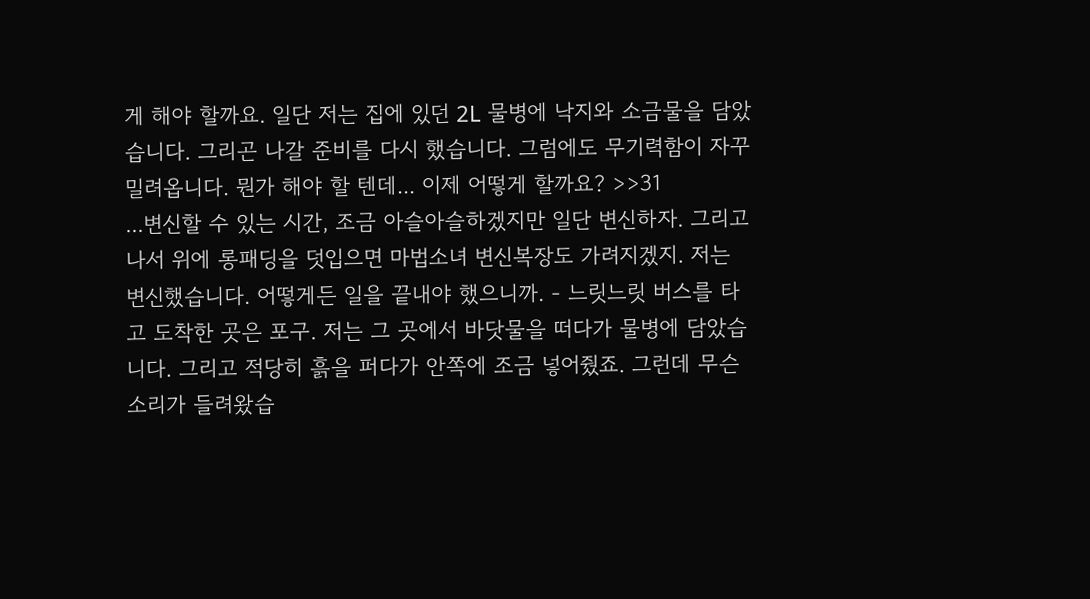게 해야 할까요. 일단 저는 집에 있던 2L 물병에 낙지와 소금물을 담았습니다. 그리곤 나갈 준비를 다시 했습니다. 그럼에도 무기력함이 자꾸 밀려옵니다. 뭔가 해야 할 텐데... 이제 어떻게 할까요? >>31
...변신할 수 있는 시간, 조금 아슬아슬하겠지만 일단 변신하자. 그리고 나서 위에 롱패딩을 덧입으면 마법소녀 변신복장도 가려지겠지. 저는 변신했습니다. 어떻게든 일을 끝내야 했으니까. - 느릿느릿 버스를 타고 도착한 곳은 포구. 저는 그 곳에서 바닷물을 떠다가 물병에 담았습니다. 그리고 적당히 흙을 퍼다가 안쪽에 조금 넣어줬죠. 그런데 무슨 소리가 들려왔습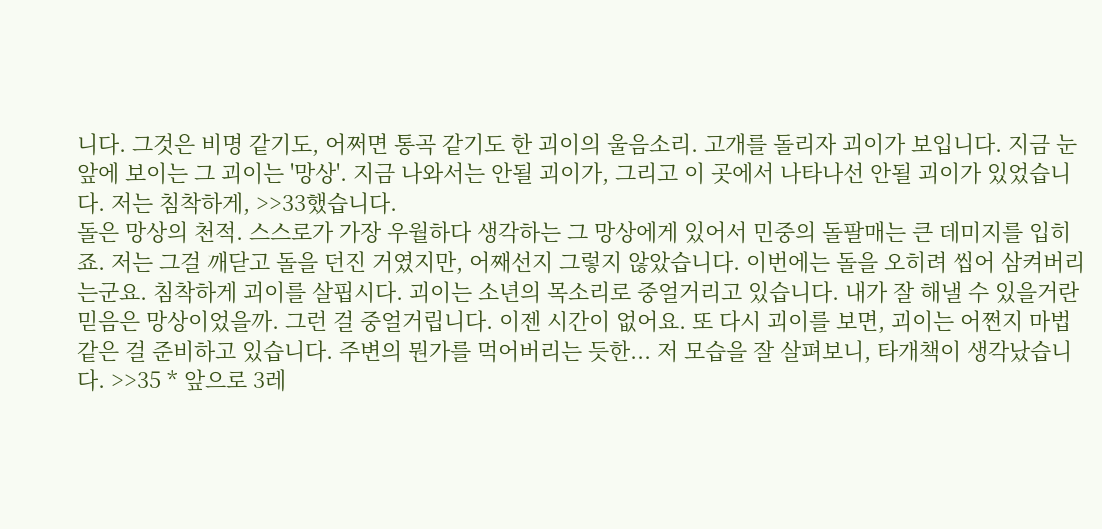니다. 그것은 비명 같기도, 어쩌면 통곡 같기도 한 괴이의 울음소리. 고개를 돌리자 괴이가 보입니다. 지금 눈 앞에 보이는 그 괴이는 '망상'. 지금 나와서는 안될 괴이가, 그리고 이 곳에서 나타나선 안될 괴이가 있었습니다. 저는 침착하게, >>33했습니다.
돌은 망상의 천적. 스스로가 가장 우월하다 생각하는 그 망상에게 있어서 민중의 돌팔매는 큰 데미지를 입히죠. 저는 그걸 깨닫고 돌을 던진 거였지만, 어째선지 그렇지 않았습니다. 이번에는 돌을 오히려 씹어 삼켜버리는군요. 침착하게 괴이를 살핍시다. 괴이는 소년의 목소리로 중얼거리고 있습니다. 내가 잘 해낼 수 있을거란 믿음은 망상이었을까. 그런 걸 중얼거립니다. 이젠 시간이 없어요. 또 다시 괴이를 보면, 괴이는 어쩐지 마법 같은 걸 준비하고 있습니다. 주변의 뭔가를 먹어버리는 듯한... 저 모습을 잘 살펴보니, 타개책이 생각났습니다. >>35 * 앞으로 3레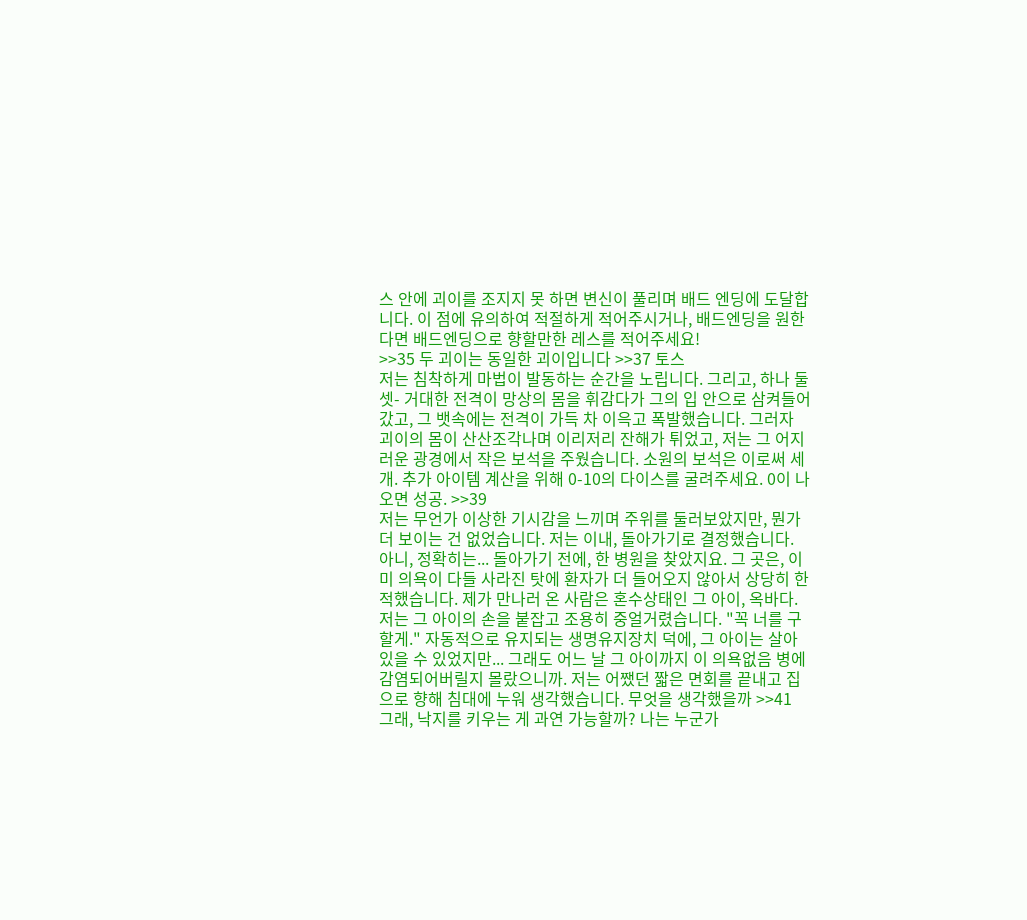스 안에 괴이를 조지지 못 하면 변신이 풀리며 배드 엔딩에 도달합니다. 이 점에 유의하여 적절하게 적어주시거나, 배드엔딩을 원한다면 배드엔딩으로 향할만한 레스를 적어주세요!
>>35 두 괴이는 동일한 괴이입니다 >>37 토스
저는 침착하게 마법이 발동하는 순간을 노립니다. 그리고, 하나 둘 셋- 거대한 전격이 망상의 몸을 휘감다가 그의 입 안으로 삼켜들어갔고, 그 뱃속에는 전격이 가득 차 이윽고 폭발했습니다. 그러자 괴이의 몸이 산산조각나며 이리저리 잔해가 튀었고, 저는 그 어지러운 광경에서 작은 보석을 주웠습니다. 소원의 보석은 이로써 세 개. 추가 아이템 계산을 위해 0-10의 다이스를 굴려주세요. 0이 나오면 성공. >>39
저는 무언가 이상한 기시감을 느끼며 주위를 둘러보았지만, 뭔가 더 보이는 건 없었습니다. 저는 이내, 돌아가기로 결정했습니다. 아니, 정확히는... 돌아가기 전에, 한 병원을 찾았지요. 그 곳은, 이미 의욕이 다들 사라진 탓에 환자가 더 들어오지 않아서 상당히 한적했습니다. 제가 만나러 온 사람은 혼수상태인 그 아이, 옥바다. 저는 그 아이의 손을 붙잡고 조용히 중얼거렸습니다. "꼭 너를 구할게." 자동적으로 유지되는 생명유지장치 덕에, 그 아이는 살아있을 수 있었지만... 그래도 어느 날 그 아이까지 이 의욕없음 병에 감염되어버릴지 몰랐으니까. 저는 어쨌던 짧은 면회를 끝내고 집으로 향해 침대에 누워 생각했습니다. 무엇을 생각했을까 >>41
그래, 낙지를 키우는 게 과연 가능할까? 나는 누군가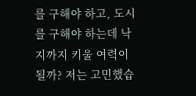를 구해야 하고, 도시를 구해야 하는데 낙지까지 키울 여력이 될까? 저는 고민했습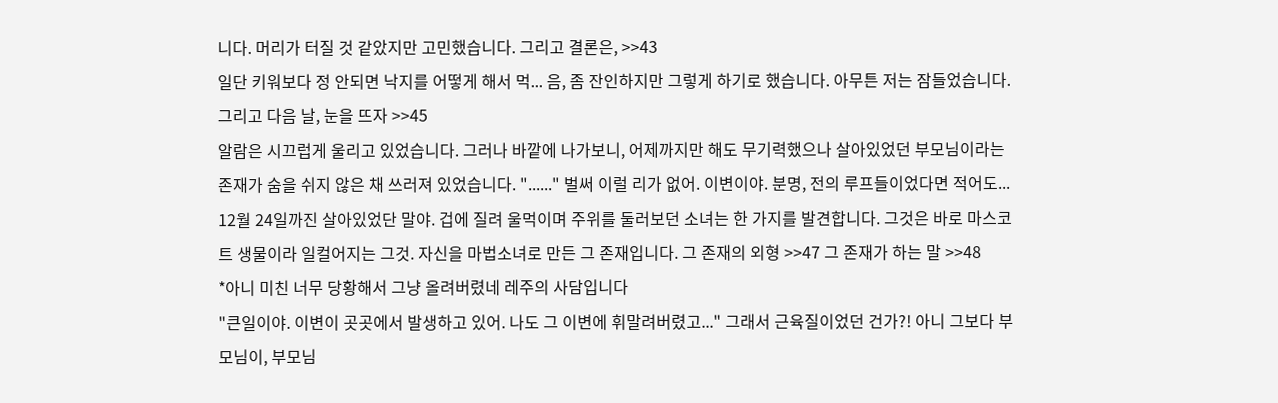니다. 머리가 터질 것 같았지만 고민했습니다. 그리고 결론은, >>43
일단 키워보다 정 안되면 낙지를 어떻게 해서 먹... 음, 좀 잔인하지만 그렇게 하기로 했습니다. 아무튼 저는 잠들었습니다. 그리고 다음 날, 눈을 뜨자 >>45
알람은 시끄럽게 울리고 있었습니다. 그러나 바깥에 나가보니, 어제까지만 해도 무기력했으나 살아있었던 부모님이라는 존재가 숨을 쉬지 않은 채 쓰러져 있었습니다. "......" 벌써 이럴 리가 없어. 이변이야. 분명, 전의 루프들이었다면 적어도... 12월 24일까진 살아있었단 말야. 겁에 질려 울먹이며 주위를 둘러보던 소녀는 한 가지를 발견합니다. 그것은 바로 마스코트 생물이라 일컬어지는 그것. 자신을 마법소녀로 만든 그 존재입니다. 그 존재의 외형 >>47 그 존재가 하는 말 >>48
*아니 미친 너무 당황해서 그냥 올려버렸네 레주의 사담입니다
"큰일이야. 이변이 곳곳에서 발생하고 있어. 나도 그 이변에 휘말려버렸고..." 그래서 근육질이었던 건가?! 아니 그보다 부모님이, 부모님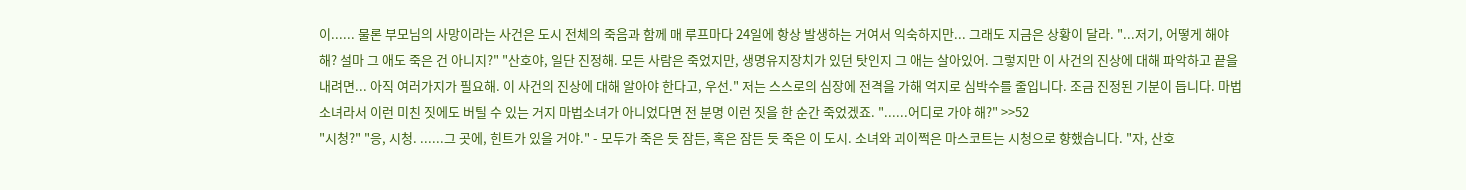이...... 물론 부모님의 사망이라는 사건은 도시 전체의 죽음과 함께 매 루프마다 24일에 항상 발생하는 거여서 익숙하지만... 그래도 지금은 상황이 달라. "...저기, 어떻게 해야 해? 설마 그 애도 죽은 건 아니지?" "산호야, 일단 진정해. 모든 사람은 죽었지만, 생명유지장치가 있던 탓인지 그 애는 살아있어. 그렇지만 이 사건의 진상에 대해 파악하고 끝을 내려면... 아직 여러가지가 필요해. 이 사건의 진상에 대해 알아야 한다고, 우선." 저는 스스로의 심장에 전격을 가해 억지로 심박수를 줄입니다. 조금 진정된 기분이 듭니다. 마법소녀라서 이런 미친 짓에도 버틸 수 있는 거지 마법소녀가 아니었다면 전 분명 이런 짓을 한 순간 죽었겠죠. "......어디로 가야 해?" >>52
"시청?" "응, 시청. ......그 곳에, 힌트가 있을 거야." - 모두가 죽은 듯 잠든, 혹은 잠든 듯 죽은 이 도시. 소녀와 괴이쩍은 마스코트는 시청으로 향했습니다. "자, 산호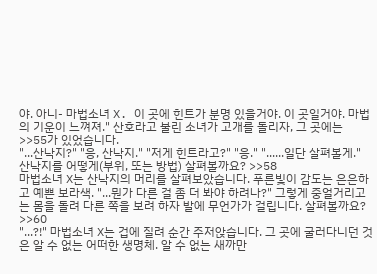야. 아니- 마법소녀 X. 이 곳에 힌트가 분명 있을거야. 이 곳일거야. 마법의 기운이 느껴져." 산호라고 불린 소녀가 고개를 돌리자, 그 곳에는 >>55가 있었습니다.
"...산낙지?" "응, 산낙지." "저게 힌트라고?" "응." "......일단 살펴볼게." 산낙지를 어떻게(부위, 또는 방법) 살펴볼까요? >>58
마법소녀 X는 산낙지의 머리를 살펴보았습니다. 푸른빛이 감도는 은은하고 예쁜 보라색. "...뭔가 다른 걸 좀 더 봐야 하려나?" 그렇게 중얼거리고는 몸을 돌려 다른 쪽을 보려 하자 발에 무언가가 걸립니다. 살펴볼까요? >>60
"...?!" 마법소녀 X는 겁에 질려 순간 주저앉습니다. 그 곳에 굴러다니던 것은 알 수 없는 어떠한 생명체. 알 수 없는 새까만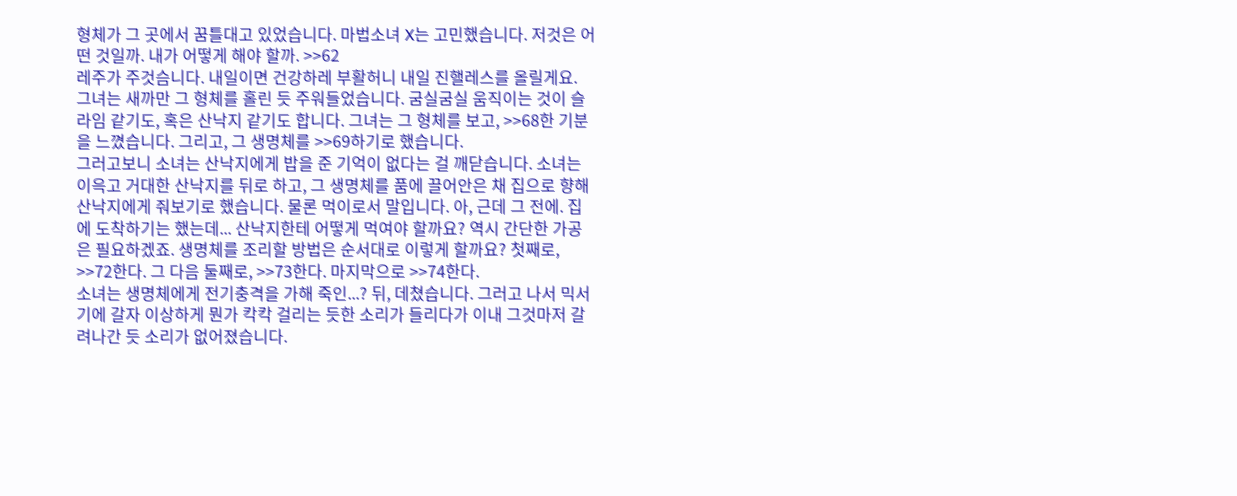형체가 그 곳에서 꿈틀대고 있었습니다. 마법소녀 X는 고민했습니다. 저것은 어떤 것일까. 내가 어떻게 해야 할까. >>62
레주가 주것슴니다. 내일이면 건강하레 부활허니 내일 진핼레스를 올릴게요.
그녀는 새까만 그 형체를 홀린 듯 주워들었습니다. 굼실굼실 움직이는 것이 슬라임 같기도, 혹은 산낙지 같기도 합니다. 그녀는 그 형체를 보고, >>68한 기분을 느꼈습니다. 그리고, 그 생명체를 >>69하기로 했습니다.
그러고보니 소녀는 산낙지에게 밥을 준 기억이 없다는 걸 깨닫습니다. 소녀는 이윽고 거대한 산낙지를 뒤로 하고, 그 생명체를 품에 끌어안은 채 집으로 향해 산낙지에게 줘보기로 했습니다. 물론 먹이로서 말입니다. 아, 근데 그 전에. 집에 도착하기는 했는데... 산낙지한테 어떻게 먹여야 할까요? 역시 간단한 가공은 필요하겠죠. 생명체를 조리할 방법은 순서대로 이렇게 할까요? 첫째로, >>72한다. 그 다음 둘째로, >>73한다. 마지막으로 >>74한다.
소녀는 생명체에게 전기충격을 가해 죽인...? 뒤, 데쳤습니다. 그러고 나서 믹서기에 갈자 이상하게 뭔가 칵칵 걸리는 듯한 소리가 들리다가 이내 그것마저 갈려나간 듯 소리가 없어졌습니다.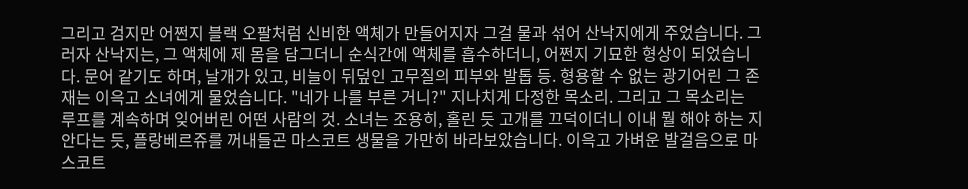그리고 검지만 어쩐지 블랙 오팔처럼 신비한 액체가 만들어지자 그걸 물과 섞어 산낙지에게 주었습니다. 그러자 산낙지는, 그 액체에 제 몸을 담그더니 순식간에 액체를 흡수하더니, 어쩐지 기묘한 형상이 되었습니다. 문어 같기도 하며, 날개가 있고, 비늘이 뒤덮인 고무질의 피부와 발톱 등. 형용할 수 없는 광기어린 그 존재는 이윽고 소녀에게 물었습니다. "네가 나를 부른 거니?" 지나치게 다정한 목소리. 그리고 그 목소리는 루프를 계속하며 잊어버린 어떤 사람의 것. 소녀는 조용히, 홀린 듯 고개를 끄덕이더니 이내 뭘 해야 하는 지 안다는 듯, 플랑베르쥬를 꺼내들곤 마스코트 생물을 가만히 바라보았습니다. 이윽고 가벼운 발걸음으로 마스코트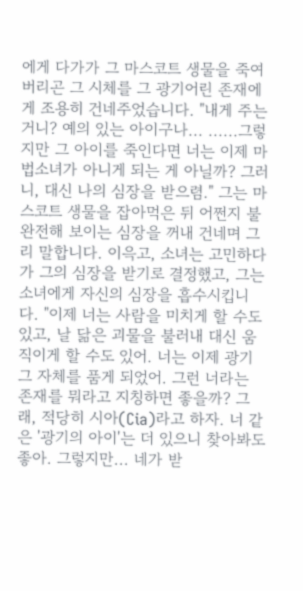에게 다가가 그 마스코트 생물을 죽여버리곤 그 시체를 그 광기어린 존재에게 조용히 건네주었습니다. "내게 주는 거니? 예의 있는 아이구나... ......그렇지만 그 아이를 죽인다면 너는 이제 마법소녀가 아니게 되는 게 아닐까? 그러니, 대신 나의 심장을 받으렴." 그는 마스코트 생물을 잡아먹은 뒤 어쩐지 불완전해 보이는 심장을 꺼내 건네며 그리 말합니다. 이윽고, 소녀는 고민하다가 그의 심장을 받기로 결정했고, 그는 소녀에게 자신의 심장을 흡수시킵니다. "이제 너는 사람을 미치게 할 수도 있고, 날 닮은 괴물을 불러내 대신 움직이게 할 수도 있어. 너는 이제 광기 그 자체를 품게 되었어. 그런 너라는 존재를 뭐라고 지칭하면 좋을까? 그래, 적당히 시아(Cia)라고 하자. 너 같은 '광기의 아이'는 더 있으니 찾아봐도 좋아. 그렇지만... 네가 받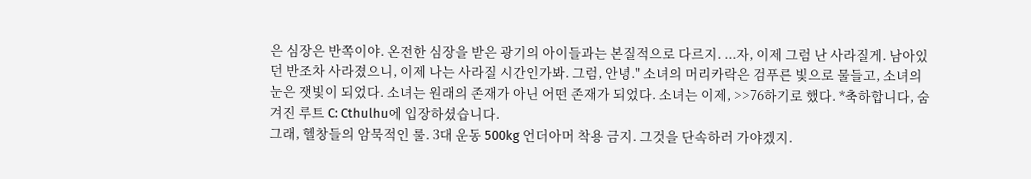은 심장은 반쪽이야. 온전한 심장을 받은 광기의 아이들과는 본질적으로 다르지. ...자, 이제 그럼 난 사라질게. 남아있던 반조차 사라졌으니, 이제 나는 사라질 시간인가봐. 그럼, 안녕." 소녀의 머리카락은 검푸른 빛으로 물들고, 소녀의 눈은 잿빛이 되었다. 소녀는 원래의 존재가 아닌 어떤 존재가 되었다. 소녀는 이제, >>76하기로 했다. *축하합니다, 숨겨진 루트 C: Cthulhu에 입장하셨습니다.
그래, 헬창들의 암묵적인 룰. 3대 운동 500kg 언더아머 착용 금지. 그것을 단속하러 가야겠지.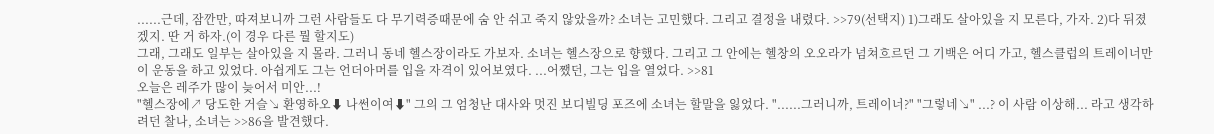......근데, 잠깐만, 따져보니까 그런 사람들도 다 무기력증때문에 숨 안 쉬고 죽지 않았을까? 소녀는 고민했다. 그리고 결정을 내렸다. >>79(선택지) 1)그래도 살아있을 지 모른다, 가자. 2)다 뒤졌겠지. 딴 거 하자.(이 경우 다른 뭘 할지도)
그래, 그래도 일부는 살아있을 지 몰라. 그러니 동네 헬스장이라도 가보자. 소녀는 헬스장으로 향했다. 그리고 그 안에는 헬창의 오오라가 넘쳐흐르던 그 기백은 어디 가고, 헬스클럽의 트레이너만이 운동을 하고 있었다. 아쉽게도 그는 언더아머를 입을 자격이 있어보였다. ...어쨌던, 그는 입을 열었다. >>81
오늘은 레주가 많이 늦어서 미안...!
"헬스장에↗ 당도한 거슬↘ 환영하오⬇ 나썬이여⬇" 그의 그 엄청난 대사와 멋진 보디빌딩 포즈에 소녀는 할말을 잃었다. "......그러니까, 트레이너?" "그렇네↘" ...? 이 사람 이상해... 라고 생각하려던 찰나, 소녀는 >>86을 발견했다.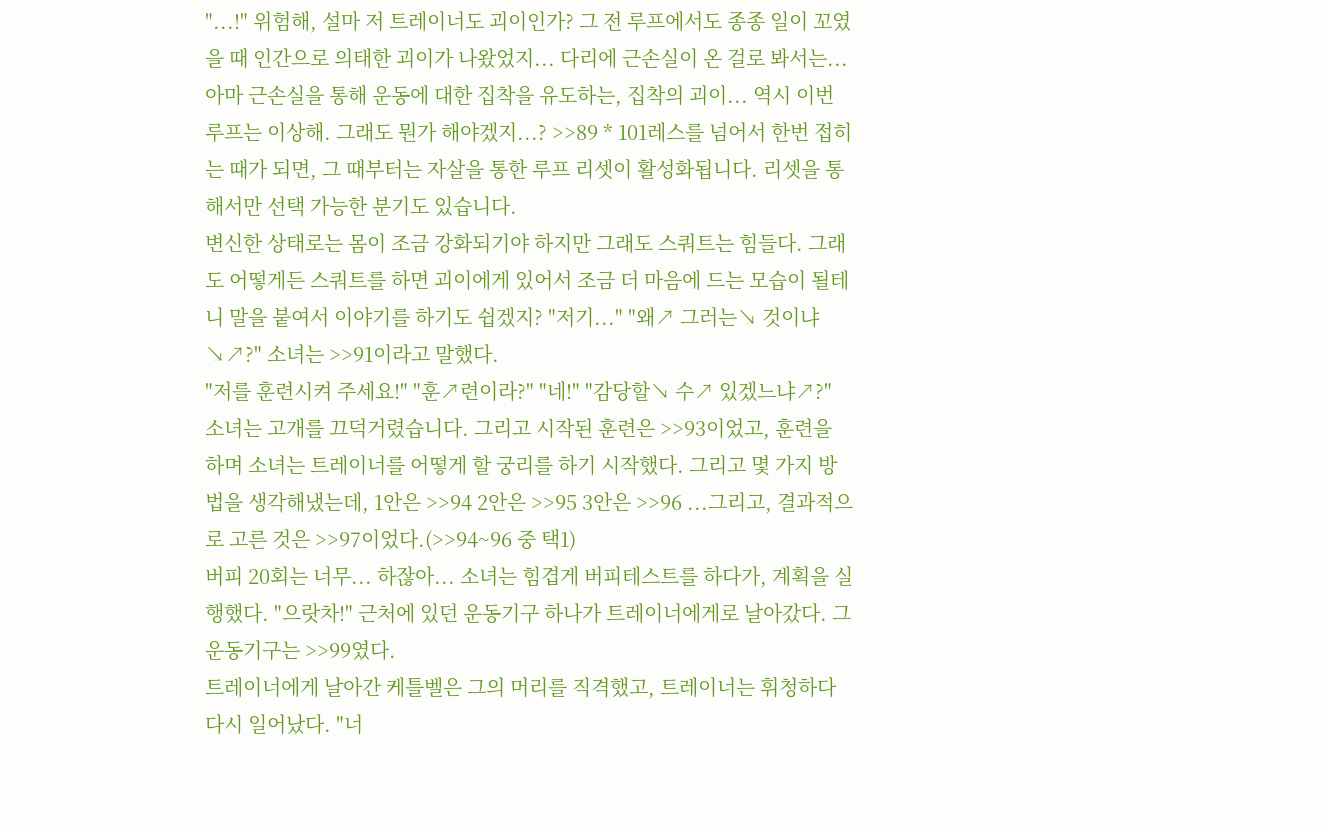"...!" 위험해, 설마 저 트레이너도 괴이인가? 그 전 루프에서도 종종 일이 꼬였을 때 인간으로 의태한 괴이가 나왔었지... 다리에 근손실이 온 걸로 봐서는... 아마 근손실을 통해 운동에 대한 집착을 유도하는, 집착의 괴이... 역시 이번 루프는 이상해. 그래도 뭔가 해야겠지...? >>89 * 101레스를 넘어서 한번 접히는 때가 되면, 그 때부터는 자살을 통한 루프 리셋이 활성화됩니다. 리셋을 통해서만 선택 가능한 분기도 있습니다.
변신한 상태로는 몸이 조금 강화되기야 하지만 그래도 스쿼트는 힘들다. 그래도 어떻게든 스쿼트를 하면 괴이에게 있어서 조금 더 마음에 드는 모습이 될테니 말을 붙여서 이야기를 하기도 쉽겠지? "저기..." "왜↗ 그러는↘ 것이냐↘↗?" 소녀는 >>91이라고 말했다.
"저를 훈련시켜 주세요!" "훈↗련이라?" "네!" "감당할↘ 수↗ 있겠느냐↗?" 소녀는 고개를 끄덕거렸습니다. 그리고 시작된 훈련은 >>93이었고, 훈련을 하며 소녀는 트레이너를 어떻게 할 궁리를 하기 시작했다. 그리고 몇 가지 방법을 생각해냈는데, 1안은 >>94 2안은 >>95 3안은 >>96 ...그리고, 결과적으로 고른 것은 >>97이었다.(>>94~96 중 택1)
버피 20회는 너무... 하잖아... 소녀는 힘겹게 버피테스트를 하다가, 계획을 실행했다. "으랏차!" 근처에 있던 운동기구 하나가 트레이너에게로 날아갔다. 그 운동기구는 >>99였다.
트레이너에게 날아간 케틀벨은 그의 머리를 직격했고, 트레이너는 휘청하다 다시 일어났다. "너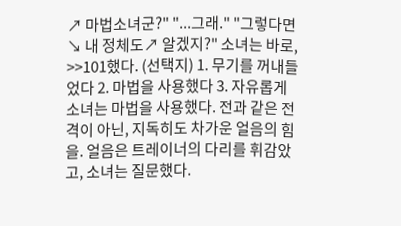↗ 마법소녀군?" "...그래." "그렇다면↘ 내 정체도↗ 알겠지?" 소녀는 바로, >>101했다. (선택지) 1. 무기를 꺼내들었다 2. 마법을 사용했다 3. 자유롭게
소녀는 마법을 사용했다. 전과 같은 전격이 아닌, 지독히도 차가운 얼음의 힘을. 얼음은 트레이너의 다리를 휘감았고, 소녀는 질문했다.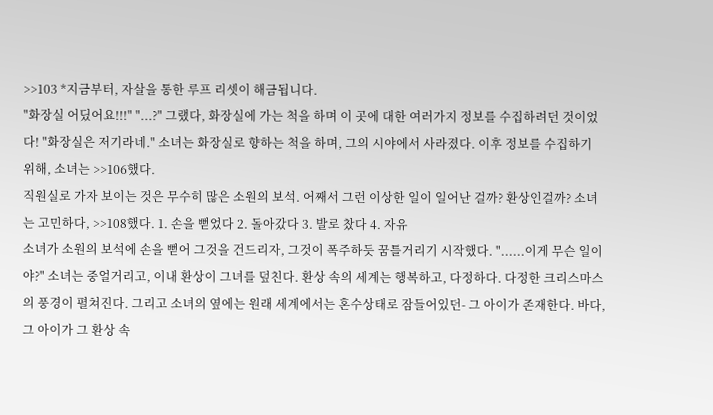>>103 *지금부터, 자살을 통한 루프 리셋이 해금됩니다.
"화장실 어딨어요!!!" "...?" 그랬다, 화장실에 가는 척을 하며 이 곳에 대한 여러가지 정보를 수집하려던 것이었다! "화장실은 저기라네." 소녀는 화장실로 향하는 척을 하며, 그의 시야에서 사라졌다. 이후 정보를 수집하기 위해, 소녀는 >>106했다.
직원실로 가자 보이는 것은 무수히 많은 소원의 보석. 어째서 그런 이상한 일이 일어난 걸까? 환상인걸까? 소녀는 고민하다, >>108했다. 1. 손을 뻗었다 2. 돌아갔다 3. 발로 찼다 4. 자유
소녀가 소원의 보석에 손을 뻗어 그것을 건드리자, 그것이 폭주하듯 꿈틀거리기 시작했다. "......이게 무슨 일이야?" 소녀는 중얼거리고, 이내 환상이 그녀를 덮친다. 환상 속의 세계는 행복하고, 다정하다. 다정한 크리스마스의 풍경이 펼쳐진다. 그리고 소녀의 옆에는 원래 세계에서는 혼수상태로 잠들어있던- 그 아이가 존재한다. 바다, 그 아이가 그 환상 속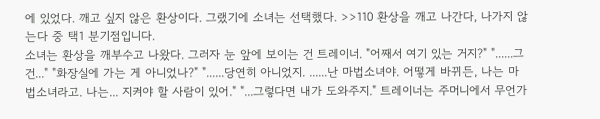에 있었다. 깨고 싶지 않은 환상이다. 그랬기에 소녀는 선택했다. >>110 환상을 깨고 나간다, 나가지 않는다 중 택1 분기점입니다.
소녀는 환상을 깨부수고 나왔다. 그러자 눈 앞에 보이는 건 트레이너. "어째서 여기 있는 거지?" "......그건..." "화장실에 가는 게 아니었나?" "......당연히 아니었지. ......난 마법소녀야. 어떻게 바뀌든, 나는 마법소녀라고. 나는... 지켜야 할 사람이 있어." "...그렇다면 내가 도와주지." 트레이너는 주머니에서 무언가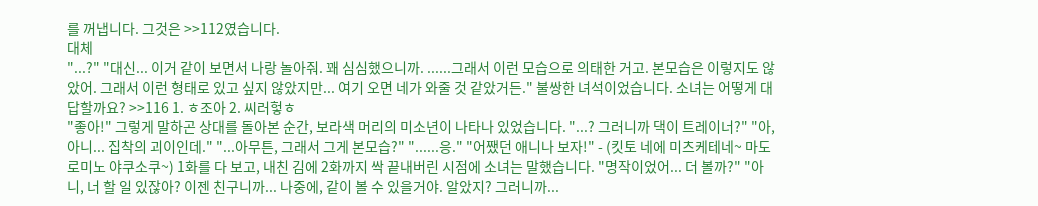를 꺼냅니다. 그것은 >>112였습니다.
대체
"...?" "대신... 이거 같이 보면서 나랑 놀아줘. 꽤 심심했으니까. ......그래서 이런 모습으로 의태한 거고. 본모습은 이렇지도 않았어. 그래서 이런 형태로 있고 싶지 않았지만... 여기 오면 네가 와줄 것 같았거든." 불쌍한 녀석이었습니다. 소녀는 어떻게 대답할까요? >>116 1. ㅎ조아 2. 씨러헣ㅎ
"좋아!" 그렇게 말하곤 상대를 돌아본 순간, 보라색 머리의 미소년이 나타나 있었습니다. "...? 그러니까 댁이 트레이너?" "아, 아니... 집착의 괴이인데." "...아무튼, 그래서 그게 본모습?" "......응." "어쨌던 애니나 보자!" - (킷토 네에 미츠케테네~ 마도로미노 야쿠소쿠~) 1화를 다 보고, 내친 김에 2화까지 싹 끝내버린 시점에 소녀는 말했습니다. "명작이었어... 더 볼까?" "아니, 너 할 일 있잖아? 이젠 친구니까... 나중에, 같이 볼 수 있을거야. 알았지? 그러니까...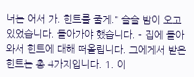너는 어서 가. 힌트를 줄게." 슬슬 밤이 오고 있었습니다. 돌아가야 했습니다. - 집에 돌아와서 힌트에 대해 떠올립니다. 그에게서 받은 힌트는 총 4가지입니다. 1. 이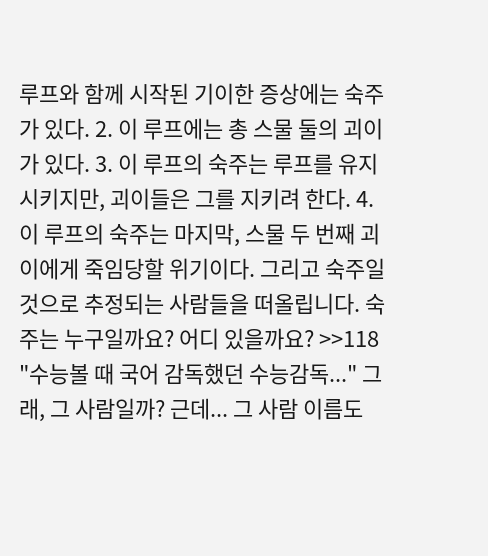루프와 함께 시작된 기이한 증상에는 숙주가 있다. 2. 이 루프에는 총 스물 둘의 괴이가 있다. 3. 이 루프의 숙주는 루프를 유지시키지만, 괴이들은 그를 지키려 한다. 4. 이 루프의 숙주는 마지막, 스물 두 번째 괴이에게 죽임당할 위기이다. 그리고 숙주일 것으로 추정되는 사람들을 떠올립니다. 숙주는 누구일까요? 어디 있을까요? >>118
"수능볼 때 국어 감독했던 수능감독..." 그래, 그 사람일까? 근데... 그 사람 이름도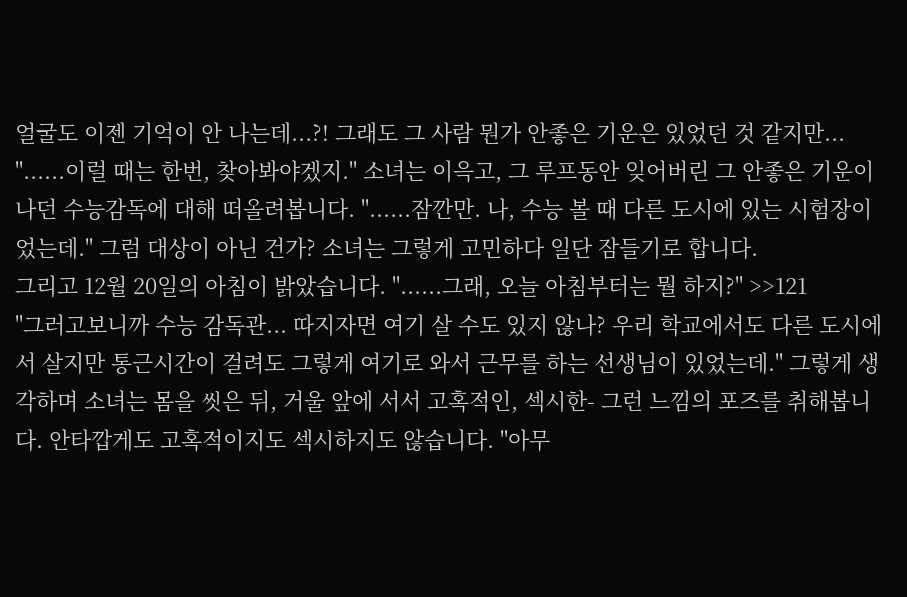얼굴도 이젠 기억이 안 나는데...?! 그래도 그 사람 뭔가 안좋은 기운은 있었던 것 같지만... "......이럴 때는 한번, 찾아봐야겠지." 소녀는 이윽고, 그 루프동안 잊어버린 그 안좋은 기운이 나던 수능감독에 대해 떠올려봅니다. "......잠깐만. 나, 수능 볼 때 다른 도시에 있는 시험장이었는데." 그럼 대상이 아닌 건가? 소녀는 그렇게 고민하다 일단 잠들기로 합니다.
그리고 12월 20일의 아침이 밝았습니다. "......그래, 오늘 아침부터는 뭘 하지?" >>121
"그러고보니까 수능 감독관... 따지자면 여기 살 수도 있지 않나? 우리 학교에서도 다른 도시에서 살지만 통근시간이 걸려도 그렇게 여기로 와서 근무를 하는 선생님이 있었는데." 그렇게 생각하며 소녀는 몸을 씻은 뒤, 거울 앞에 서서 고혹적인, 섹시한- 그런 느낌의 포즈를 취해봅니다. 안타깝게도 고혹적이지도 섹시하지도 않습니다. "아무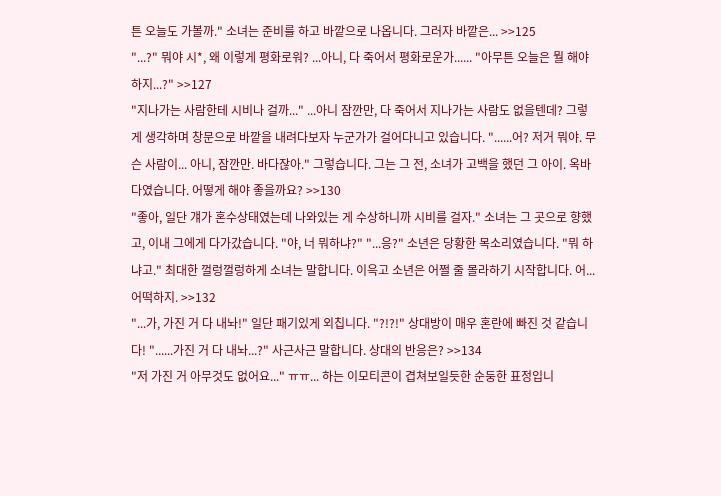튼 오늘도 가볼까." 소녀는 준비를 하고 바깥으로 나옵니다. 그러자 바깥은... >>125
"...?" 뭐야 시*, 왜 이렇게 평화로워? ...아니, 다 죽어서 평화로운가...... "아무튼 오늘은 뭘 해야 하지...?" >>127
"지나가는 사람한테 시비나 걸까..." ...아니 잠깐만, 다 죽어서 지나가는 사람도 없을텐데? 그렇게 생각하며 창문으로 바깥을 내려다보자 누군가가 걸어다니고 있습니다. "......어? 저거 뭐야. 무슨 사람이... 아니, 잠깐만. 바다잖아." 그렇습니다. 그는 그 전, 소녀가 고백을 했던 그 아이. 옥바다였습니다. 어떻게 해야 좋을까요? >>130
"좋아, 일단 걔가 혼수상태였는데 나와있는 게 수상하니까 시비를 걸자." 소녀는 그 곳으로 향했고, 이내 그에게 다가갔습니다. "야, 너 뭐하냐?" "...응?" 소년은 당황한 목소리였습니다. "뭐 하냐고." 최대한 껄렁껄렁하게 소녀는 말합니다. 이윽고 소년은 어쩔 줄 몰라하기 시작합니다. 어... 어떡하지. >>132
"...가, 가진 거 다 내놔!" 일단 패기있게 외칩니다. "?!?!" 상대방이 매우 혼란에 빠진 것 같습니다! "......가진 거 다 내놔...?" 사근사근 말합니다. 상대의 반응은? >>134
"저 가진 거 아무것도 없어요..." ㅠㅠ... 하는 이모티콘이 겹쳐보일듯한 순둥한 표정입니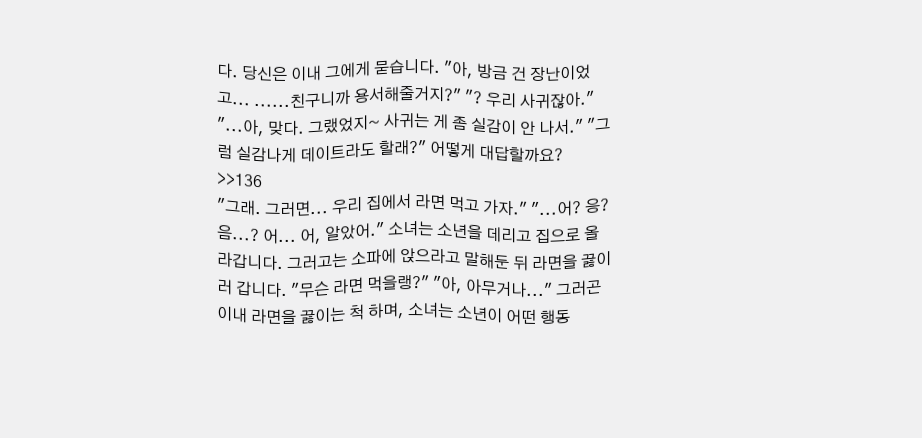다. 당신은 이내 그에게 묻습니다. "아, 방금 건 장난이었고... ......친구니까 용서해줄거지?" "? 우리 사귀잖아." "...아, 맞다. 그랬었지~ 사귀는 게 좀 실감이 안 나서." "그럼 실감나게 데이트라도 할래?" 어떻게 대답할까요? >>136
"그래. 그러면... 우리 집에서 라면 먹고 가자." "...어? 응? 음...? 어... 어, 알았어." 소녀는 소년을 데리고 집으로 올라갑니다. 그러고는 소파에 앉으라고 말해둔 뒤 라면을 끓이러 갑니다. "무슨 라면 먹을랭?" "아, 아무거나..." 그러곤 이내 라면을 끓이는 척 하며, 소녀는 소년이 어떤 행동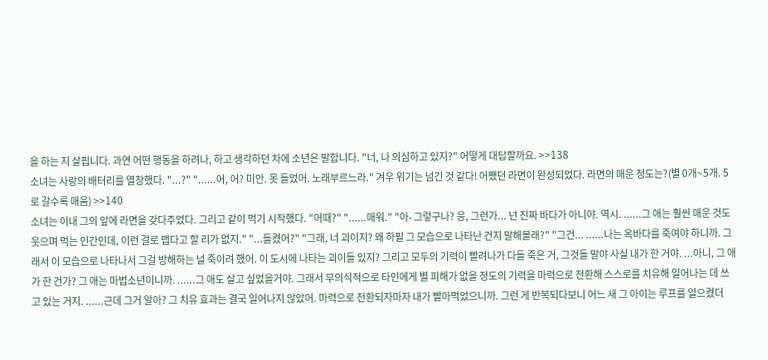을 하는 지 살핍니다. 과연 어떤 행동을 하려나, 하고 생각하던 차에 소년은 말합니다. "너, 나 의심하고 있지?" 어떻게 대답할까요. >>138
소녀는 사랑의 배터리를 열창했다. "...?" "......어, 어? 미안. 못 들었어. 노래부르느라." 겨우 위기는 넘긴 것 같다! 어쨌던 라면이 완성되었다. 라면의 매운 정도는?(별 0개~5개. 5로 갈수록 매움) >>140
소녀는 이내 그의 앞에 라면을 갖다주었다. 그리고 같이 먹기 시작했다. "어때?" "......매워." "아- 그렇구나? 응, 그런가... 넌 진짜 바다가 아니야. 역시. ......그 애는 훨씬 매운 것도 웃으며 먹는 인간인데, 이런 걸로 맵다고 할 리가 없지." "...들켰어?" "그래, 너 괴이지? 왜 하필 그 모습으로 나타난 건지 말해볼래?" "그건... ......나는 옥바다를 죽여야 하니까. 그래서 이 모습으로 나타나서 그걸 방해하는 널 죽이려 했어. 이 도시에 나타는 괴이들 있지? 그리고 모두의 기력이 빨려나가 다들 죽은 거, 그것들 말야 사실 내가 한 거야. ...아니, 그 애가 한 건가? 그 애는 마법소년이니까. ......그 애도 살고 싶었을거야. 그래서 무의식적으로 타인에게 별 피해가 없을 정도의 기력을 마력으로 전환해 스스로를 치유해 일어나는 데 쓰고 있는 거지. ......근데 그거 알아? 그 치유 효과는 결국 일어나지 않았어. 마력으로 전환되자마자 내가 빨아먹었으니까. 그런 게 반복되다보니 어느 새 그 아이는 루프를 일으켰더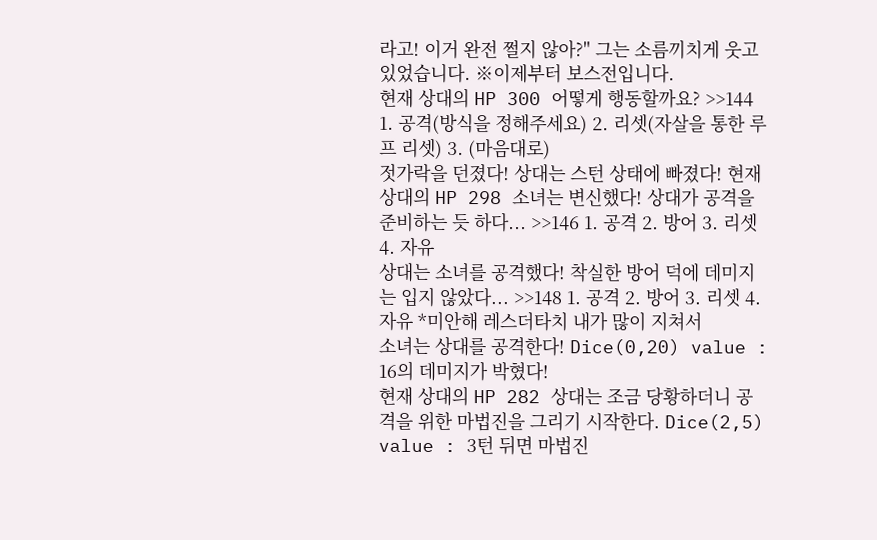라고! 이거 완전 쩔지 않아?" 그는 소름끼치게 웃고 있었습니다. ※이제부터 보스전입니다.
현재 상대의 HP 300 어떻게 행동할까요? >>144 1. 공격(방식을 정해주세요) 2. 리셋(자살을 통한 루프 리셋) 3. (마음대로)
젓가락을 던졌다! 상대는 스턴 상태에 빠졌다! 현재 상대의 HP 298 소녀는 변신했다! 상대가 공격을 준비하는 듯 하다... >>146 1. 공격 2. 방어 3. 리셋 4. 자유
상대는 소녀를 공격했다! 착실한 방어 덕에 데미지는 입지 않았다... >>148 1. 공격 2. 방어 3. 리셋 4. 자유 *미안해 레스더타치 내가 많이 지쳐서
소녀는 상대를 공격한다! Dice(0,20) value : 16의 데미지가 박혔다!
현재 상대의 HP 282 상대는 조금 당황하더니 공격을 위한 마법진을 그리기 시작한다. Dice(2,5) value : 3턴 뒤면 마법진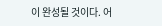이 완성될 것이다. 어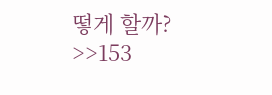떻게 할까? >>153